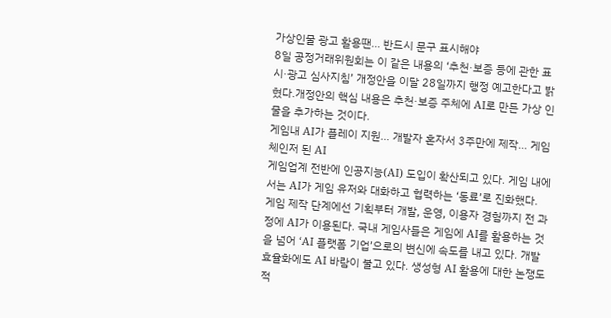가상인물 광고 활용땐… 반드시 문구 표시해야
8일 공정거래위원회는 이 같은 내용의 ‘추천·보증 등에 관한 표시·광고 심사지침’ 개정안을 이달 28일까지 행정 예고한다고 밝혔다.개정안의 핵심 내용은 추천·보증 주체에 AI로 만든 가상 인물을 추가하는 것이다.
게임내 AI가 플레이 지원… 개발자 혼자서 3주만에 제작… 게임 체인저 된 AI
게임업계 전반에 인공지능(AI) 도입이 확산되고 있다. 게임 내에서는 AI가 게임 유저와 대화하고 협력하는 ‘동료’로 진화했다. 게임 제작 단계에선 기획부터 개발, 운영, 이용자 경험까지 전 과정에 AI가 이용된다. 국내 게임사들은 게임에 AI를 활용하는 것을 넘어 ‘AI 플랫폼 기업’으로의 변신에 속도를 내고 있다. 개발 효율화에도 AI 바람이 불고 있다. 생성형 AI 활용에 대한 논쟁도 적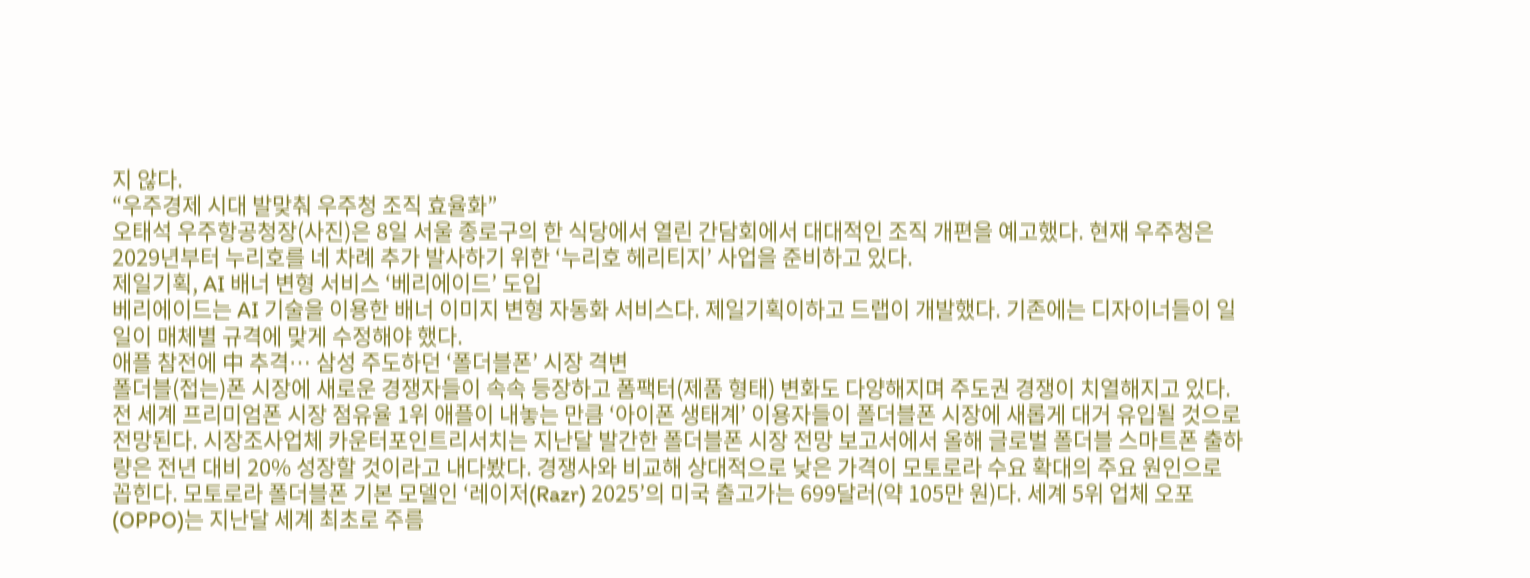지 않다.
“우주경제 시대 발맞춰 우주청 조직 효율화”
오태석 우주항공청장(사진)은 8일 서울 종로구의 한 식당에서 열린 간담회에서 대대적인 조직 개편을 예고했다. 현재 우주청은 2029년부터 누리호를 네 차례 추가 발사하기 위한 ‘누리호 헤리티지’ 사업을 준비하고 있다.
제일기획, AI 배너 변형 서비스 ‘베리에이드’ 도입
베리에이드는 AI 기술을 이용한 배너 이미지 변형 자동화 서비스다. 제일기획이하고 드랩이 개발했다. 기존에는 디자이너들이 일일이 매체별 규격에 맞게 수정해야 했다.
애플 참전에 中 추격… 삼성 주도하던 ‘폴더블폰’ 시장 격변
폴더블(접는)폰 시장에 새로운 경쟁자들이 속속 등장하고 폼팩터(제품 형태) 변화도 다양해지며 주도권 경쟁이 치열해지고 있다. 전 세계 프리미엄폰 시장 점유율 1위 애플이 내놓는 만큼 ‘아이폰 생태계’ 이용자들이 폴더블폰 시장에 새롭게 대거 유입될 것으로 전망된다. 시장조사업체 카운터포인트리서치는 지난달 발간한 폴더블폰 시장 전망 보고서에서 올해 글로벌 폴더블 스마트폰 출하량은 전년 대비 20% 성장할 것이라고 내다봤다. 경쟁사와 비교해 상대적으로 낮은 가격이 모토로라 수요 확대의 주요 원인으로 꼽힌다. 모토로라 폴더블폰 기본 모델인 ‘레이저(Razr) 2025’의 미국 출고가는 699달러(약 105만 원)다. 세계 5위 업체 오포(OPPO)는 지난달 세계 최초로 주름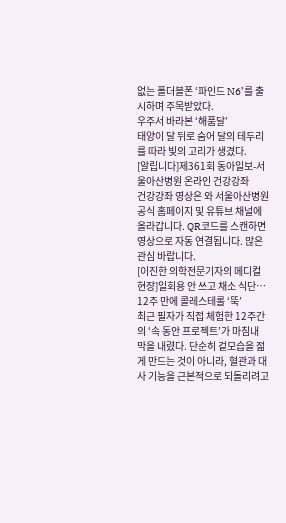없는 폴더블폰 ‘파인드 N6’를 출시하며 주목받았다.
우주서 바라본 ‘해품달’
태양이 달 뒤로 숨어 달의 테두리를 따라 빛의 고리가 생겼다.
[알립니다]제361회 동아일보-서울아산병원 온라인 건강강좌
건강강좌 영상은 와 서울아산병원 공식 홈페이지 및 유튜브 채널에 올라갑니다. QR코드를 스캔하면 영상으로 자동 연결됩니다. 많은 관심 바랍니다.
[이진한 의학전문기자의 메디컬 현장]일회용 안 쓰고 채소 식단… 12주 만에 콜레스테롤 ‘뚝’
최근 필자가 직접 체험한 12주간의 ‘속 동안 프로젝트’가 마침내 막을 내렸다. 단순히 겉모습을 젊게 만드는 것이 아니라, 혈관과 대사 기능을 근본적으로 되돌리려고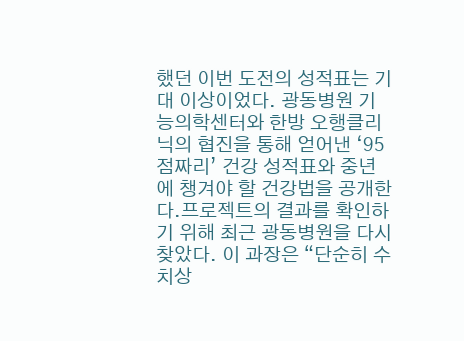했던 이번 도전의 성적표는 기대 이상이었다. 광동병원 기능의학센터와 한방 오행클리닉의 협진을 통해 얻어낸 ‘95점짜리’ 건강 성적표와 중년에 챙겨야 할 건강법을 공개한다.프로젝트의 결과를 확인하기 위해 최근 광동병원을 다시 찾았다. 이 과장은 “단순히 수치상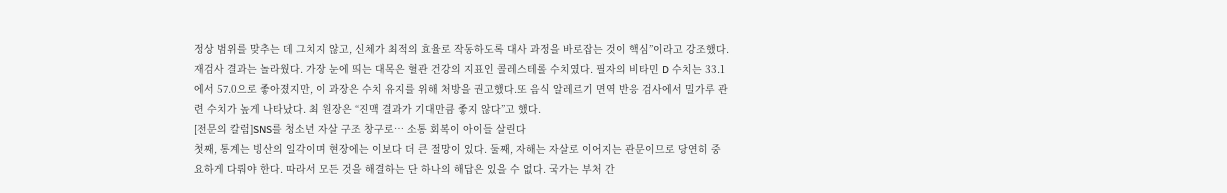정상 범위를 맞추는 데 그치지 않고, 신체가 최적의 효율로 작동하도록 대사 과정을 바로잡는 것이 핵심”이라고 강조했다.재검사 결과는 놀라웠다. 가장 눈에 띄는 대목은 혈관 건강의 지표인 콜레스테롤 수치였다. 필자의 비타민 D 수치는 33.1에서 57.0으로 좋아졌지만, 이 과장은 수치 유지를 위해 처방을 권고했다.또 음식 알레르기 면역 반응 검사에서 밀가루 관련 수치가 높게 나타났다. 최 원장은 “진맥 결과가 기대만큼 좋지 않다”고 했다.
[전문의 칼럼]SNS를 청소년 자살 구조 창구로… 소통 회복이 아이들 살린다
첫째, 통계는 빙산의 일각이며 현장에는 이보다 더 큰 절망이 있다. 둘째, 자해는 자살로 이어지는 관문이므로 당연히 중요하게 다뤄야 한다. 따라서 모든 것을 해결하는 단 하나의 해답은 있을 수 없다. 국가는 부처 간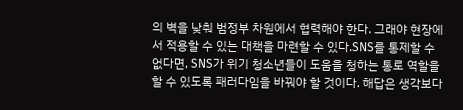의 벽을 낮춰 범정부 차원에서 협력해야 한다. 그래야 현장에서 적용할 수 있는 대책을 마련할 수 있다.SNS를 통제할 수 없다면, SNS가 위기 청소년들이 도움을 청하는 통로 역할을 할 수 있도록 패러다임을 바꿔야 할 것이다. 해답은 생각보다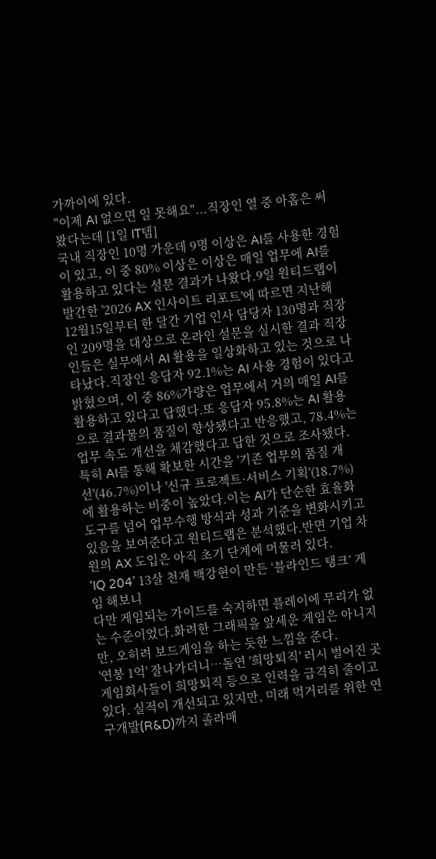가까이에 있다.
"이제 AI 없으면 일 못해요"...직장인 열 중 아홉은 써봤다는데 [1일 IT템]
국내 직장인 10명 가운데 9명 이상은 AI를 사용한 경험이 있고, 이 중 80% 이상은 이상은 매일 업무에 AI를 활용하고 있다는 설문 결과가 나왔다.9일 원티드랩이 발간한 '2026 AX 인사이트 리포트'에 따르면 지난해 12월15일부터 한 달간 기업 인사 담당자 130명과 직장인 209명을 대상으로 온라인 설문을 실시한 결과 직장인들은 실무에서 AI 활용을 일상화하고 있는 것으로 나타났다.직장인 응답자 92.1%는 AI 사용 경험이 있다고 밝혔으며, 이 중 86%가량은 업무에서 거의 매일 AI를 활용하고 있다고 답했다.또 응답자 95.8%는 AI 활용으로 결과물의 품질이 향상됐다고 반응했고, 78.4%는 업무 속도 개선을 체감했다고 답한 것으로 조사됐다.특히 AI를 통해 확보한 시간을 '기존 업무의 품질 개선'(46.7%)이나 '신규 프로젝트·서비스 기획'(18.7%)에 활용하는 비중이 높았다.이는 AI가 단순한 효율화 도구를 넘어 업무수행 방식과 성과 기준을 변화시키고 있음을 보여준다고 원티드랩은 분석했다.반면 기업 차원의 AX 도입은 아직 초기 단계에 머물러 있다.
‘IQ 204’ 13살 천재 백강현이 만든 ‘블라인드 탱크’ 게임 해보니
다만 게임되는 가이드를 숙지하면 플레이에 무리가 없는 수준이었다.화려한 그래픽을 앞세운 게임은 아니지만, 오히려 보드게임을 하는 듯한 느낌을 준다.
'연봉 1억' 잘나가더니…돌연 '희망퇴직' 러시 벌어진 곳
게임회사들이 희망퇴직 등으로 인력을 급격히 줄이고 있다. 실적이 개선되고 있지만, 미래 먹거리를 위한 연구개발(R&D)까지 졸라매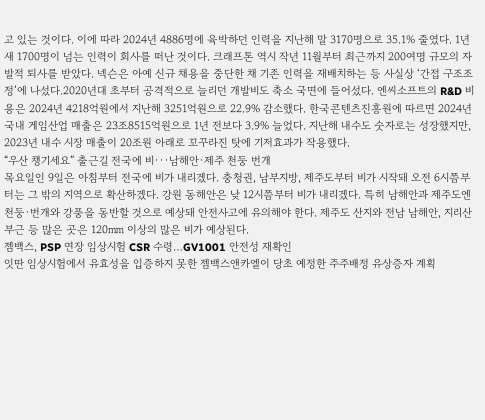고 있는 것이다. 이에 따라 2024년 4886명에 육박하던 인력을 지난해 말 3170명으로 35.1% 줄였다. 1년 새 1700명이 넘는 인력이 회사를 떠난 것이다. 크래프톤 역시 작년 11월부터 최근까지 200여명 규모의 자발적 퇴사를 받았다. 넥슨은 아예 신규 채용을 중단한 채 기존 인력을 재배치하는 등 사실상 ‘간접 구조조정’에 나섰다.2020년대 초부터 공격적으로 늘리던 개발비도 축소 국면에 들어섰다. 엔씨소프트의 R&D 비용은 2024년 4218억원에서 지난해 3251억원으로 22.9% 감소했다. 한국콘텐츠진흥원에 따르면 2024년 국내 게임산업 매출은 23조8515억원으로 1년 전보다 3.9% 늘었다. 지난해 내수도 숫자로는 성장했지만, 2023년 내수 시장 매출이 20조원 아래로 꼬꾸라진 탓에 기저효과가 작용했다.
“우산 챙기세요” 출근길 전국에 비···남해안·제주 천둥 번개
목요일인 9일은 아침부터 전국에 비가 내리겠다. 충청권, 남부지방, 제주도부터 비가 시작돼 오전 6시쯤부터는 그 밖의 지역으로 확산하겠다. 강원 동해안은 낮 12시쯤부터 비가 내리겠다. 특히 남해안과 제주도엔 천둥·번개와 강풍을 동반할 것으로 예상돼 안전사고에 유의해야 한다. 제주도 산지와 전남 남해안, 지리산 부근 등 많은 곳은 120㎜ 이상의 많은 비가 예상된다.
젬백스, PSP 연장 임상시험 CSR 수령…GV1001 안전성 재확인
잇딴 임상시험에서 유효성을 입증하지 못한 젬백스앤카엘이 당초 예정한 주주배정 유상증자 계획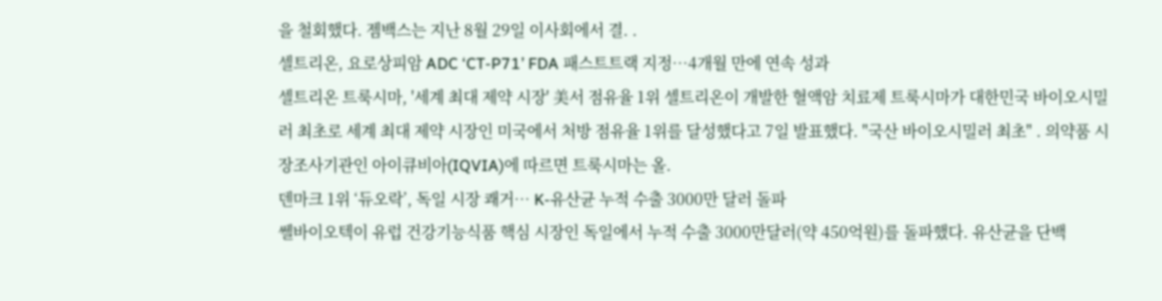을 철회했다. 젬백스는 지난 8월 29일 이사회에서 결. .
셀트리온, 요로상피암 ADC ‘CT-P71’ FDA 패스트트랙 지정…4개월 만에 연속 성과
셀트리온 트룩시마, '세계 최대 제약 시장' 美서 점유율 1위 셀트리온이 개발한 혈액암 치료제 트룩시마가 대한민국 바이오시밀러 최초로 세계 최대 제약 시장인 미국에서 처방 점유율 1위를 달성했다고 7일 발표했다. "국산 바이오시밀러 최초" . 의약품 시장조사기관인 아이큐비아(IQVIA)에 따르면 트룩시마는 올.
덴마크 1위 ‘듀오락’, 독일 시장 쾌거… K-유산균 누적 수출 3000만 달러 돌파
쎌바이오텍이 유럽 건강기능식품 핵심 시장인 독일에서 누적 수출 3000만달러(약 450억원)를 돌파했다. 유산균을 단백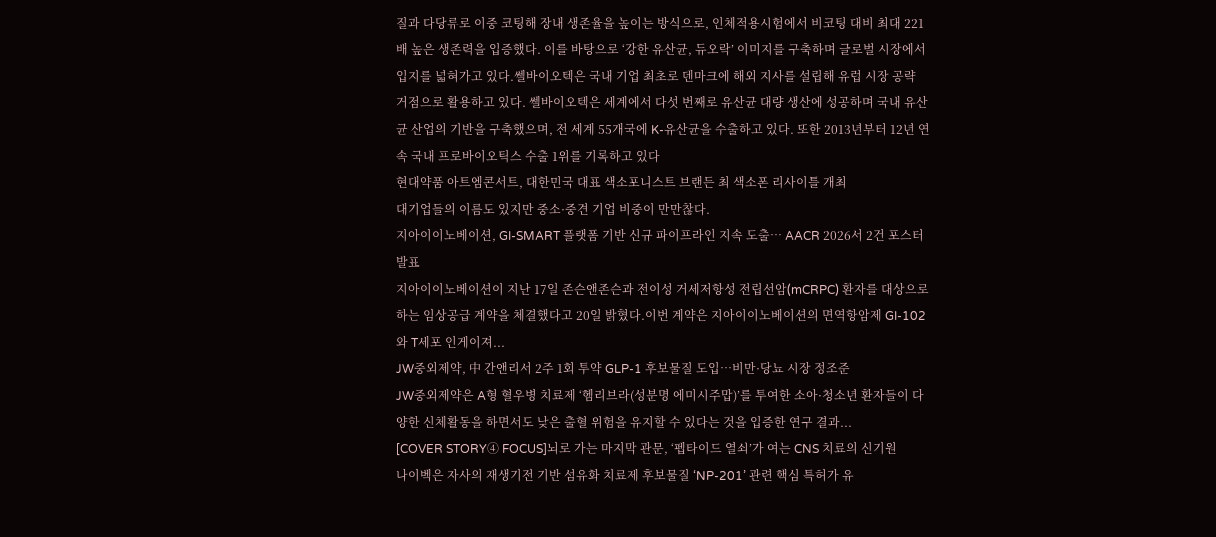질과 다당류로 이중 코팅해 장내 생존율을 높이는 방식으로, 인체적용시험에서 비코팅 대비 최대 221배 높은 생존력을 입증했다. 이를 바탕으로 ‘강한 유산균, 듀오락’ 이미지를 구축하며 글로벌 시장에서 입지를 넓혀가고 있다.쎌바이오텍은 국내 기업 최초로 덴마크에 해외 지사를 설립해 유럽 시장 공략 거점으로 활용하고 있다. 쎌바이오텍은 세계에서 다섯 번째로 유산균 대량 생산에 성공하며 국내 유산균 산업의 기반을 구축했으며, 전 세계 55개국에 K-유산균을 수출하고 있다. 또한 2013년부터 12년 연속 국내 프로바이오틱스 수출 1위를 기록하고 있다
현대약품 아트엠콘서트, 대한민국 대표 색소포니스트 브랜든 최 색소폰 리사이틀 개최
대기업들의 이름도 있지만 중소·중견 기업 비중이 만만찮다.
지아이이노베이션, GI-SMART 플랫폼 기반 신규 파이프라인 지속 도출… AACR 2026서 2건 포스터 발표
지아이이노베이션이 지난 17일 존슨앤존슨과 전이성 거세저항성 전립선암(mCRPC) 환자를 대상으로 하는 임상공급 계약을 체결했다고 20일 밝혔다.이번 계약은 지아이이노베이션의 면역항암제 GI-102와 T세포 인게이져...
JW중외제약, 中 간앤리서 2주 1회 투약 GLP-1 후보물질 도입…비만·당뇨 시장 정조준
JW중외제약은 A형 혈우병 치료제 ‘헴리브라(성분명 에미시주맙)’를 투여한 소아·청소년 환자들이 다양한 신체활동을 하면서도 낮은 출혈 위험을 유지할 수 있다는 것을 입증한 연구 결과...
[COVER STORY④ FOCUS]뇌로 가는 마지막 관문, ‘펩타이드 열쇠’가 여는 CNS 치료의 신기원
나이벡은 자사의 재생기전 기반 섬유화 치료제 후보물질 ‘NP-201’ 관련 핵심 특허가 유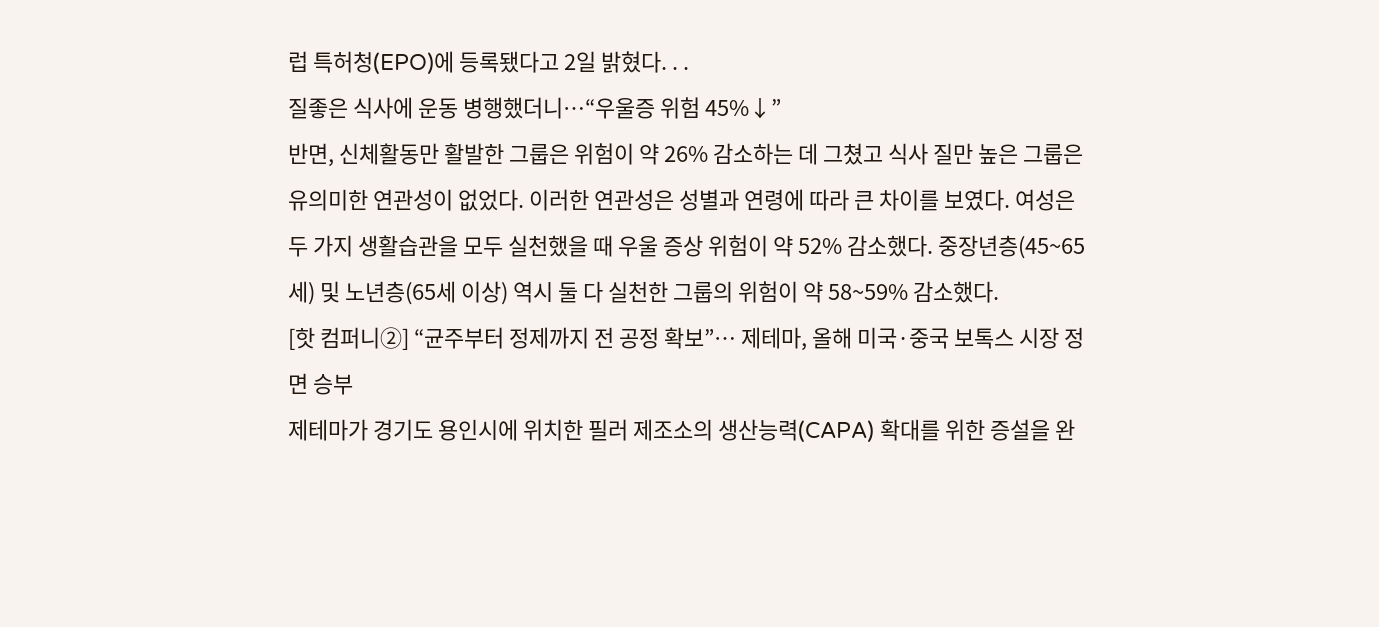럽 특허청(EPO)에 등록됐다고 2일 밝혔다. . .
질좋은 식사에 운동 병행했더니…“우울증 위험 45%↓”
반면, 신체활동만 활발한 그룹은 위험이 약 26% 감소하는 데 그쳤고 식사 질만 높은 그룹은 유의미한 연관성이 없었다. 이러한 연관성은 성별과 연령에 따라 큰 차이를 보였다. 여성은 두 가지 생활습관을 모두 실천했을 때 우울 증상 위험이 약 52% 감소했다. 중장년층(45~65세) 및 노년층(65세 이상) 역시 둘 다 실천한 그룹의 위험이 약 58~59% 감소했다.
[핫 컴퍼니②] “균주부터 정제까지 전 공정 확보”… 제테마, 올해 미국·중국 보톡스 시장 정면 승부
제테마가 경기도 용인시에 위치한 필러 제조소의 생산능력(CAPA) 확대를 위한 증설을 완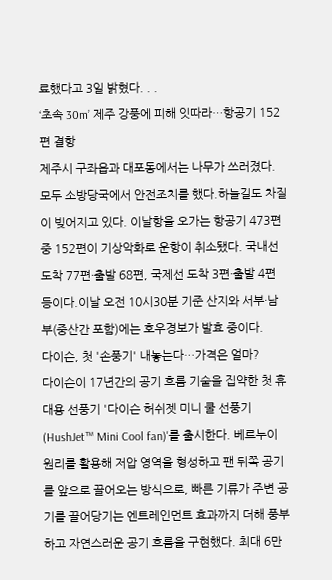료했다고 3일 밝혔다. . .
‘초속 30m’ 제주 강풍에 피해 잇따라…항공기 152편 결항
제주시 구좌읍과 대포동에서는 나무가 쓰러졌다. 모두 소방당국에서 안전조치를 했다.하늘길도 차질이 빚어지고 있다. 이날항을 오가는 항공기 473편 중 152편이 기상악화로 운항이 취소됐다. 국내선 도착 77편·출발 68편, 국제선 도착 3편·출발 4편 등이다.이날 오전 10시30분 기준 산지와 서부·남부(중산간 포함)에는 호우경보가 발효 중이다.
다이슨, 첫 '손풍기' 내놓는다…가격은 얼마?
다이슨이 17년간의 공기 흐름 기술을 집약한 첫 휴대용 선풍기 '다이슨 허쉬젯 미니 쿨 선풍기(HushJet™ Mini Cool fan)'를 출시한다. 베르누이 원리를 활용해 저압 영역을 형성하고 팬 뒤쪽 공기를 앞으로 끌어오는 방식으로, 빠른 기류가 주변 공기를 끌어당기는 엔트레인먼트 효과까지 더해 풍부하고 자연스러운 공기 흐름을 구현했다. 최대 6만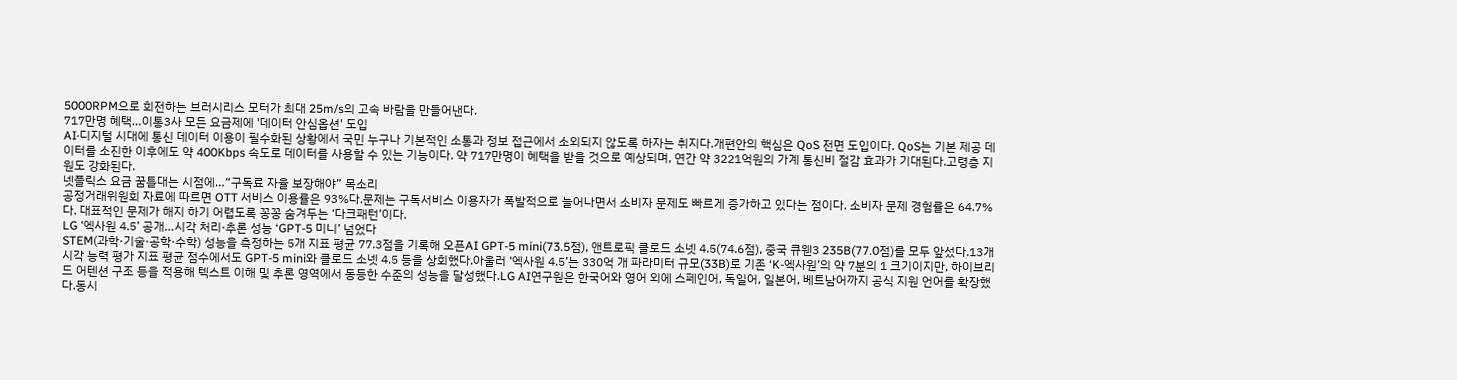5000RPM으로 회전하는 브러시리스 모터가 최대 25m/s의 고속 바람을 만들어낸다.
717만명 혜택…이통3사 모든 요금제에 '데이터 안심옵션' 도입
AI·디지털 시대에 통신 데이터 이용이 필수화된 상황에서 국민 누구나 기본적인 소통과 정보 접근에서 소외되지 않도록 하자는 취지다.개편안의 핵심은 QoS 전면 도입이다. QoS는 기본 제공 데이터를 소진한 이후에도 약 400Kbps 속도로 데이터를 사용할 수 있는 기능이다. 약 717만명이 혜택을 받을 것으로 예상되며, 연간 약 3221억원의 가계 통신비 절감 효과가 기대된다.고령층 지원도 강화된다.
넷플릭스 요금 꿈틀대는 시점에…“구독료 자율 보장해야” 목소리
공정거래위원회 자료에 따르면 OTT 서비스 이용률은 93%다.문제는 구독서비스 이용자가 폭발적으로 늘어나면서 소비자 문제도 빠르게 증가하고 있다는 점이다. 소비자 문제 경험률은 64.7%다. 대표적인 문제가 해지 하기 어렵도록 꽁꽁 숨겨두는 ‘다크패턴’이다.
LG ‘엑사원 4.5’ 공개…시각 처리·추론 성능 ‘GPT-5 미니’ 넘었다
STEM(과학·기술·공학·수학) 성능을 측정하는 5개 지표 평균 77.3점을 기록해 오픈AI GPT-5 mini(73.5점), 앤트로픽 클로드 소넷 4.5(74.6점), 중국 큐웬3 235B(77.0점)를 모두 앞섰다.13개 시각 능력 평가 지표 평균 점수에서도 GPT-5 mini와 클로드 소넷 4.5 등을 상회했다.아울러 ‘엑사원 4.5’는 330억 개 파라미터 규모(33B)로 기존 ‘K-엑사원’의 약 7분의 1 크기이지만, 하이브리드 어텐션 구조 등을 적용해 텍스트 이해 및 추론 영역에서 동등한 수준의 성능을 달성했다.LG AI연구원은 한국어와 영어 외에 스페인어, 독일어, 일본어, 베트남어까지 공식 지원 언어를 확장했다.동시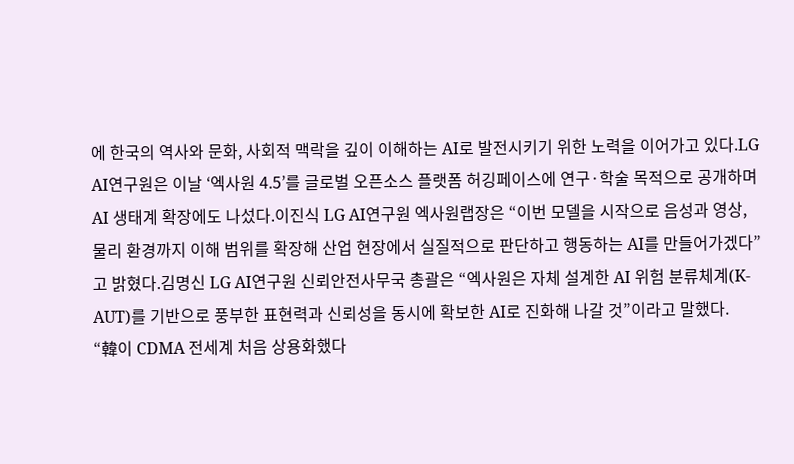에 한국의 역사와 문화, 사회적 맥락을 깊이 이해하는 AI로 발전시키기 위한 노력을 이어가고 있다.LG AI연구원은 이날 ‘엑사원 4.5’를 글로벌 오픈소스 플랫폼 허깅페이스에 연구·학술 목적으로 공개하며 AI 생태계 확장에도 나섰다.이진식 LG AI연구원 엑사원랩장은 “이번 모델을 시작으로 음성과 영상, 물리 환경까지 이해 범위를 확장해 산업 현장에서 실질적으로 판단하고 행동하는 AI를 만들어가겠다”고 밝혔다.김명신 LG AI연구원 신뢰안전사무국 총괄은 “엑사원은 자체 설계한 AI 위험 분류체계(K-AUT)를 기반으로 풍부한 표현력과 신뢰성을 동시에 확보한 AI로 진화해 나갈 것”이라고 말했다.
“韓이 CDMA 전세계 처음 상용화했다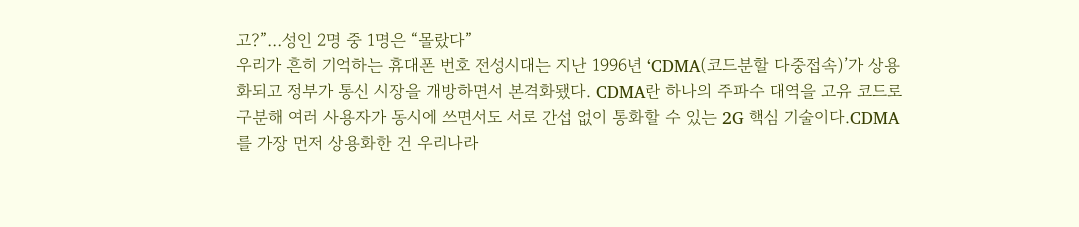고?”…성인 2명 중 1명은 “몰랐다”
우리가 흔히 기억하는 휴대폰 번호 전성시대는 지난 1996년 ‘CDMA(코드분할 다중접속)’가 상용화되고 정부가 통신 시장을 개방하면서 본격화됐다. CDMA란 하나의 주파수 대역을 고유 코드로 구분해 여러 사용자가 동시에 쓰면서도 서로 간섭 없이 통화할 수 있는 2G 핵심 기술이다.CDMA를 가장 먼저 상용화한 건 우리나라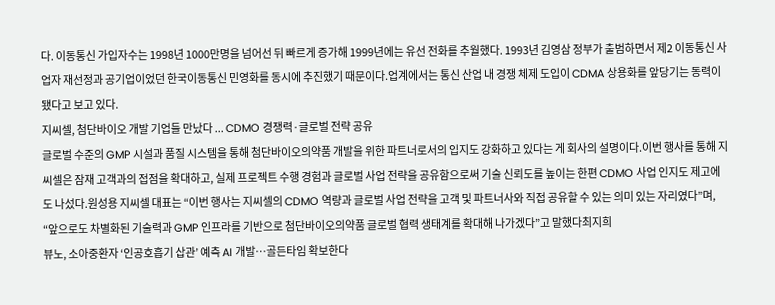다. 이동통신 가입자수는 1998년 1000만명을 넘어선 뒤 빠르게 증가해 1999년에는 유선 전화를 추월했다. 1993년 김영삼 정부가 출범하면서 제2 이동통신 사업자 재선정과 공기업이었던 한국이동통신 민영화를 동시에 추진했기 때문이다.업계에서는 통신 산업 내 경쟁 체제 도입이 CDMA 상용화를 앞당기는 동력이 됐다고 보고 있다.
지씨셀, 첨단바이오 개발 기업들 만났다 ... CDMO 경쟁력·글로벌 전략 공유
글로벌 수준의 GMP 시설과 품질 시스템을 통해 첨단바이오의약품 개발을 위한 파트너로서의 입지도 강화하고 있다는 게 회사의 설명이다.이번 행사를 통해 지씨셀은 잠재 고객과의 접점을 확대하고, 실제 프로젝트 수행 경험과 글로벌 사업 전략을 공유함으로써 기술 신뢰도를 높이는 한편 CDMO 사업 인지도 제고에도 나섰다.원성용 지씨셀 대표는 “이번 행사는 지씨셀의 CDMO 역량과 글로벌 사업 전략을 고객 및 파트너사와 직접 공유할 수 있는 의미 있는 자리였다”며, “앞으로도 차별화된 기술력과 GMP 인프라를 기반으로 첨단바이오의약품 글로벌 협력 생태계를 확대해 나가겠다”고 말했다최지희
뷰노, 소아중환자 ‘인공호흡기 삽관’ 예측 AI 개발…골든타임 확보한다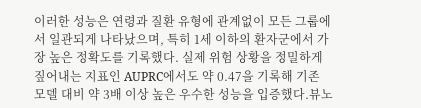이러한 성능은 연령과 질환 유형에 관계없이 모든 그룹에서 일관되게 나타났으며, 특히 1세 이하의 환자군에서 가장 높은 정확도를 기록했다. 실제 위험 상황을 정밀하게 짚어내는 지표인 AUPRC에서도 약 0.47을 기록해 기존 모델 대비 약 3배 이상 높은 우수한 성능을 입증했다.뷰노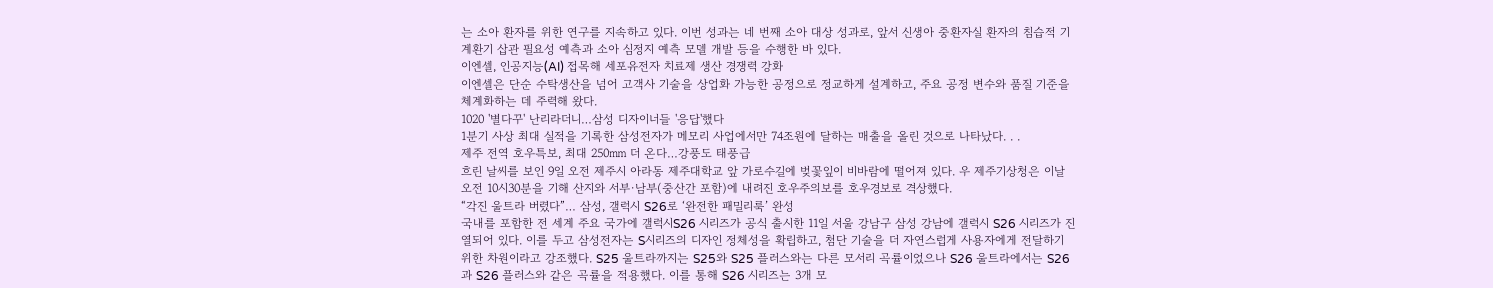는 소아 환자를 위한 연구를 지속하고 있다. 이번 성과는 네 번째 소아 대상 성과로, 앞서 신생아 중환자실 환자의 침습적 기계환기 삽관 필요성 예측과 소아 심정지 예측 모델 개발 등을 수행한 바 있다.
이엔셀, 인공지능(AI) 접목해 세포유전자 치료제 생산 경쟁력 강화
이엔셀은 단순 수탁생산을 넘어 고객사 기술을 상업화 가능한 공정으로 정교하게 설계하고, 주요 공정 변수와 품질 기준을 체계화하는 데 주력해 왔다.
1020 '별다꾸' 난리라더니…삼성 디자이너들 '응답'했다
1분기 사상 최대 실적을 기록한 삼성전자가 메모리 사업에서만 74조원에 달하는 매출을 올린 것으로 나타났다. . .
제주 전역 호우특보, 최대 250㎜ 더 온다…강풍도 태풍급
흐린 날씨를 보인 9일 오전 제주시 아라동 제주대학교 앞 가로수길에 벚꽃잎이 비바람에 떨어져 있다. 우 제주기상청은 이날 오전 10시30분을 기해 산지와 서부·남부(중산간 포함)에 내려진 호우주의보를 호우경보로 격상했다.
“각진 울트라 버렸다”… 삼성, 갤럭시 S26로 ‘완전한 패밀리룩’ 완성
국내를 포함한 전 세계 주요 국가에 갤럭시S26 시리즈가 공식 출시한 11일 서울 강남구 삼성 강남에 갤럭시 S26 시리즈가 진열되어 있다. 이를 두고 삼성전자는 S시리즈의 디자인 정체성을 확립하고, 첨단 기술을 더 자연스럽게 사용자에게 전달하기 위한 차원이라고 강조했다. S25 울트라까지는 S25와 S25 플러스와는 다른 모서리 곡률이었으나 S26 울트라에서는 S26과 S26 플러스와 같은 곡률을 적용했다. 이를 통해 S26 시리즈는 3개 모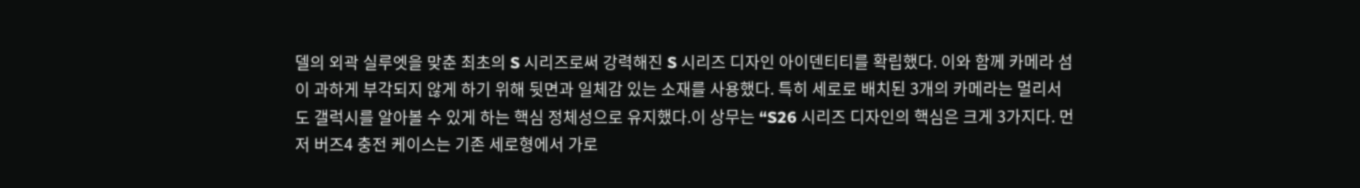델의 외곽 실루엣을 맞춘 최초의 S 시리즈로써 강력해진 S 시리즈 디자인 아이덴티티를 확립했다. 이와 함께 카메라 섬이 과하게 부각되지 않게 하기 위해 뒷면과 일체감 있는 소재를 사용했다. 특히 세로로 배치된 3개의 카메라는 멀리서도 갤럭시를 알아볼 수 있게 하는 핵심 정체성으로 유지했다.이 상무는 “S26 시리즈 디자인의 핵심은 크게 3가지다. 먼저 버즈4 충전 케이스는 기존 세로형에서 가로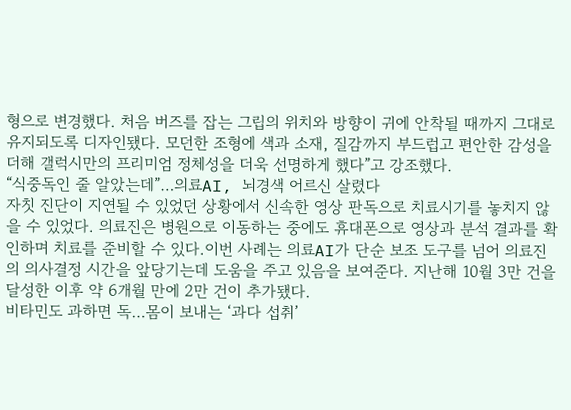형으로 변경했다. 처음 버즈를 잡는 그립의 위치와 방향이 귀에 안착될 때까지 그대로 유지되도록 디자인됐다. 모던한 조형에 색과 소재, 질감까지 부드럽고 편안한 감성을 더해 갤럭시만의 프리미엄 정체성을 더욱 선명하게 했다”고 강조했다.
“식중독인 줄 알았는데”…의료AI, 뇌경색 어르신 살렸다
자칫 진단이 지연될 수 있었던 상황에서 신속한 영상 판독으로 치료시기를 놓치지 않을 수 있었다. 의료진은 병원으로 이동하는 중에도 휴대폰으로 영상과 분석 결과를 확인하며 치료를 준비할 수 있다.이번 사례는 의료AI가 단순 보조 도구를 넘어 의료진의 의사결정 시간을 앞당기는데 도움을 주고 있음을 보여준다. 지난해 10월 3만 건을 달성한 이후 약 6개월 만에 2만 건이 추가됐다.
비타민도 과하면 독…몸이 보내는 ‘과다 섭취’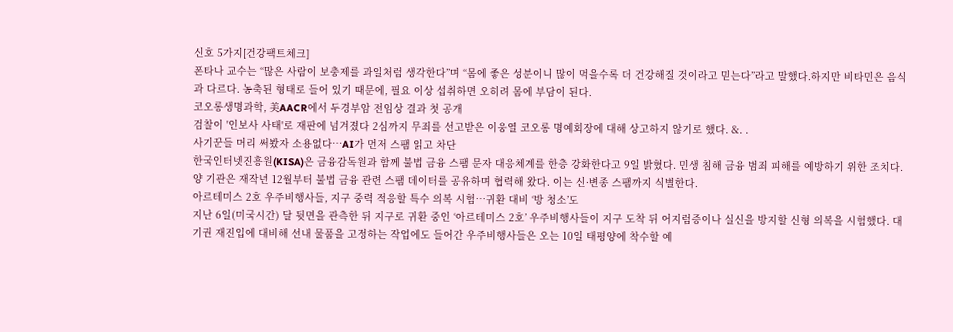신호 5가지[건강팩트체크]
폰타나 교수는 “많은 사람이 보충제를 과일처럼 생각한다”며 “몸에 좋은 성분이니 많이 먹을수록 더 건강해질 것이라고 믿는다”라고 말했다.하지만 비타민은 음식과 다르다. 농축된 형태로 들어 있기 때문에, 필요 이상 섭취하면 오히려 몸에 부담이 된다.
코오롱생명과학, 美AACR에서 두경부암 전임상 결과 첫 공개
검찰이 '인보사 사태'로 재판에 넘겨졌다 2심까지 무죄를 선고받은 이웅열 코오롱 명예회장에 대해 상고하지 않기로 했다. &. .
사기꾼들 머리 써봤자 소용없다…AI가 먼저 스팸 읽고 차단
한국인터넷진흥원(KISA)은 금융감독원과 함께 불법 금융 스팸 문자 대응체계를 한층 강화한다고 9일 밝혔다. 민생 침해 금융 범죄 피해를 예방하기 위한 조치다.양 기관은 재작년 12월부터 불법 금융 관련 스팸 데이터를 공유하며 협력해 왔다. 이는 신·변종 스팸까지 식별한다.
아르테미스 2호 우주비행사들, 지구 중력 적응할 특수 의복 시험…귀환 대비 ‘방 청소’도
지난 6일(미국시간) 달 뒷면을 관측한 뒤 지구로 귀환 중인 ‘아르테미스 2호’ 우주비행사들이 지구 도착 뒤 어지럼증이나 실신을 방지할 신형 의복을 시험했다. 대기권 재진입에 대비해 선내 물품을 고정하는 작업에도 들어간 우주비행사들은 오는 10일 태평양에 착수할 예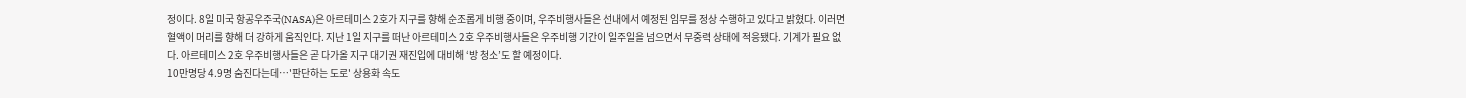정이다. 8일 미국 항공우주국(NASA)은 아르테미스 2호가 지구를 향해 순조롭게 비행 중이며, 우주비행사들은 선내에서 예정된 임무를 정상 수행하고 있다고 밝혔다. 이러면 혈액이 머리를 향해 더 강하게 움직인다. 지난 1일 지구를 떠난 아르테미스 2호 우주비행사들은 우주비행 기간이 일주일을 넘으면서 무중력 상태에 적응됐다. 기계가 필요 없다. 아르테미스 2호 우주비행사들은 곧 다가올 지구 대기권 재진입에 대비해 ‘방 청소’도 할 예정이다.
10만명당 4.9명 숨진다는데…'판단하는 도로' 상용화 속도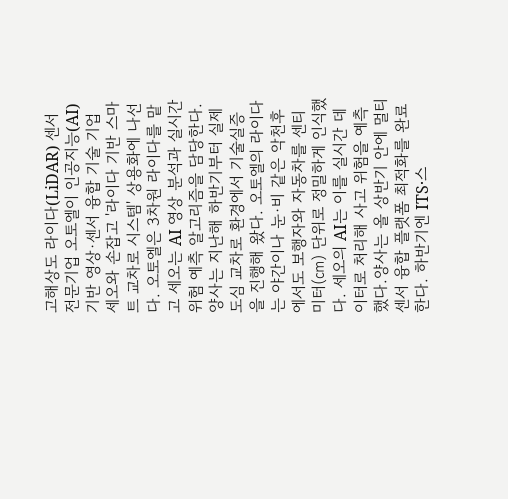고해상도 라이다(LiDAR) 센서 전문기업 오토엘이 인공지능(AI) 기반 영상·센서 융합 기술 기업 세오와 손잡고 '라이다 기반 스마트 교차로 시스템' 상용화에 나선다. 오토엘은 3차원 라이다를 맡고 세오는 AI 영상 분석과 실시간 위험 예측 알고리즘을 담당한다.양사는 지난해 하반기부터 실제 도심 교차로 환경에서 기술실증을 진행해 왔다. 오토엘의 라이다는 야간이나 눈·비 같은 악천후에서도 보행자와 자동차를 센티미터(㎝) 단위로 정밀하게 인식했다. 세오의 AI는 이를 실시간 데이터로 처리해 사고 위험을 예측했다.양사는 올 상반기 안에 멀티센서 융합 플랫폼 최적화를 완료한다. 하반기엔 ITS·스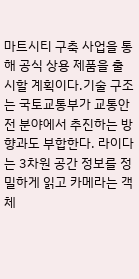마트시티 구축 사업을 통해 공식 상용 제품을 출시할 계획이다.기술 구조는 국토교통부가 교통안전 분야에서 추진하는 방향과도 부합한다. 라이다는 3차원 공간 정보를 정밀하게 읽고 카메라는 객체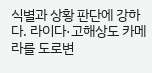식별과 상황 판단에 강하다. 라이다·고해상도 카메라를 도로변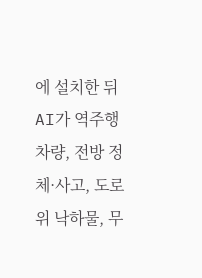에 설치한 뒤 AI가 역주행 차량, 전방 정체·사고, 도로 위 낙하물, 무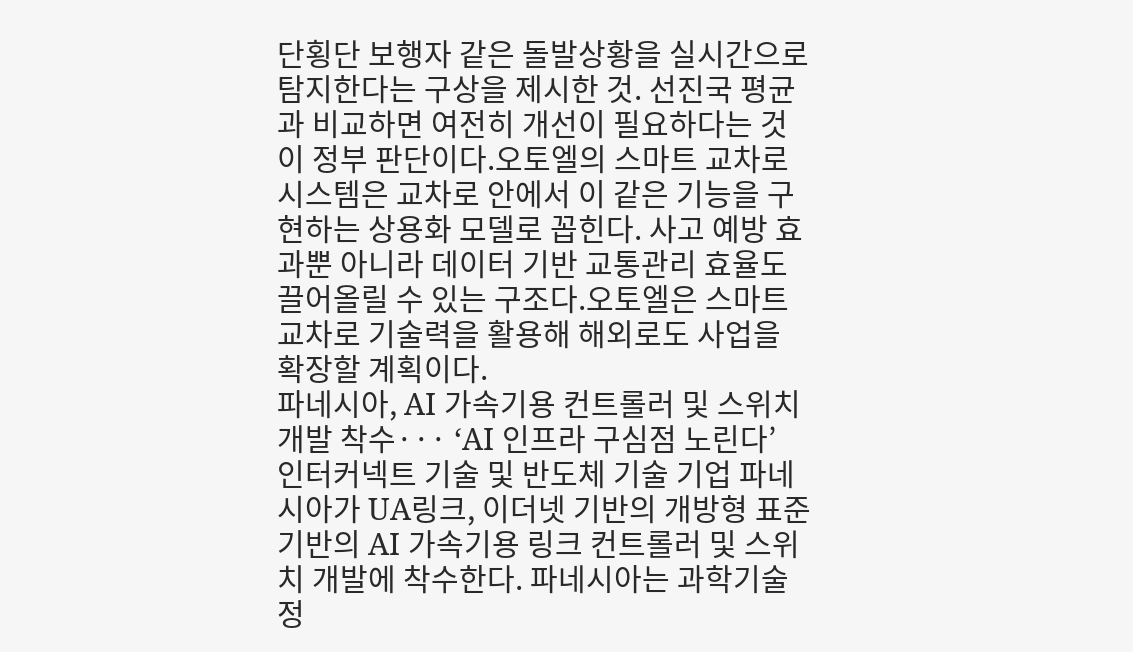단횡단 보행자 같은 돌발상황을 실시간으로 탐지한다는 구상을 제시한 것. 선진국 평균과 비교하면 여전히 개선이 필요하다는 것이 정부 판단이다.오토엘의 스마트 교차로 시스템은 교차로 안에서 이 같은 기능을 구현하는 상용화 모델로 꼽힌다. 사고 예방 효과뿐 아니라 데이터 기반 교통관리 효율도 끌어올릴 수 있는 구조다.오토엘은 스마트 교차로 기술력을 활용해 해외로도 사업을 확장할 계획이다.
파네시아, AI 가속기용 컨트롤러 및 스위치 개발 착수··· ‘AI 인프라 구심점 노린다’
인터커넥트 기술 및 반도체 기술 기업 파네시아가 UA링크, 이더넷 기반의 개방형 표준 기반의 AI 가속기용 링크 컨트롤러 및 스위치 개발에 착수한다. 파네시아는 과학기술정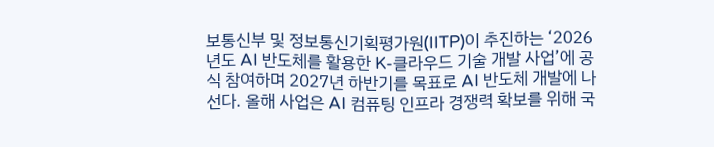보통신부 및 정보통신기획평가원(IITP)이 추진하는 ‘2026년도 AI 반도체를 활용한 K-클라우드 기술 개발 사업’에 공식 참여하며 2027년 하반기를 목표로 AI 반도체 개발에 나선다. 올해 사업은 AI 컴퓨팅 인프라 경쟁력 확보를 위해 국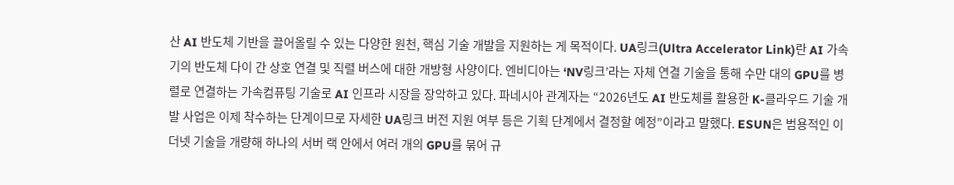산 AI 반도체 기반을 끌어올릴 수 있는 다양한 원천, 핵심 기술 개발을 지원하는 게 목적이다. UA링크(Ultra Accelerator Link)란 AI 가속기의 반도체 다이 간 상호 연결 및 직렬 버스에 대한 개방형 사양이다. 엔비디아는 ‘NV링크’라는 자체 연결 기술을 통해 수만 대의 GPU를 병렬로 연결하는 가속컴퓨팅 기술로 AI 인프라 시장을 장악하고 있다. 파네시아 관계자는 “2026년도 AI 반도체를 활용한 K-클라우드 기술 개발 사업은 이제 착수하는 단계이므로 자세한 UA링크 버전 지원 여부 등은 기획 단계에서 결정할 예정”이라고 말했다. ESUN은 범용적인 이더넷 기술을 개량해 하나의 서버 랙 안에서 여러 개의 GPU를 묶어 규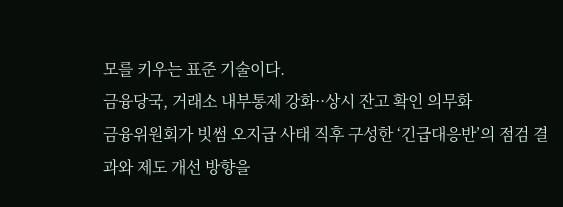모를 키우는 표준 기술이다.
금융당국, 거래소 내부통제 강화··상시 잔고 확인 의무화
금융위원회가 빗썸 오지급 사태 직후 구성한 ‘긴급대응반’의 점검 결과와 제도 개선 방향을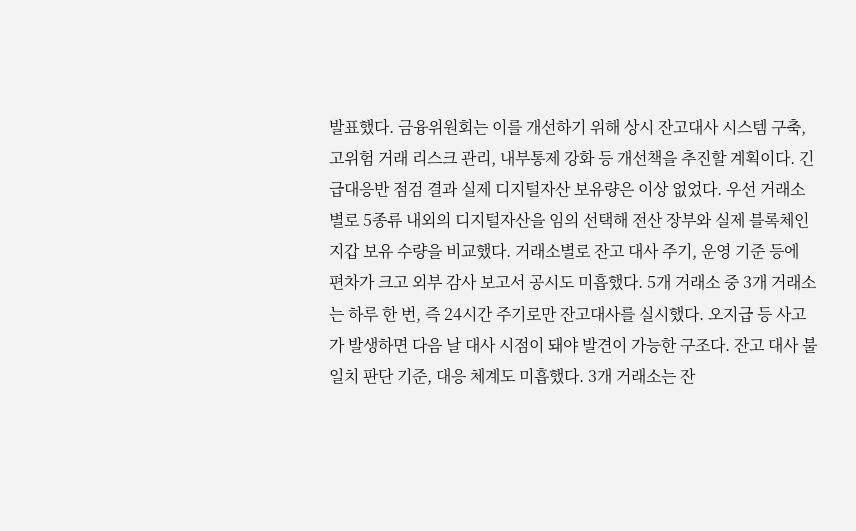발표했다. 금융위원회는 이를 개선하기 위해 상시 잔고대사 시스템 구축, 고위험 거래 리스크 관리, 내부통제 강화 등 개선책을 추진할 계획이다. 긴급대응반 점검 결과 실제 디지털자산 보유량은 이상 없었다. 우선 거래소별로 5종류 내외의 디지털자산을 임의 선택해 전산 장부와 실제 블록체인 지갑 보유 수량을 비교했다. 거래소별로 잔고 대사 주기, 운영 기준 등에 편차가 크고 외부 감사 보고서 공시도 미흡했다. 5개 거래소 중 3개 거래소는 하루 한 번, 즉 24시간 주기로만 잔고대사를 실시했다. 오지급 등 사고가 발생하면 다음 날 대사 시점이 돼야 발견이 가능한 구조다. 잔고 대사 불일치 판단 기준, 대응 체계도 미흡했다. 3개 거래소는 잔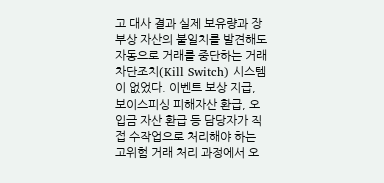고 대사 결과 실제 보유량과 장부상 자산의 불일치를 발견해도 자동으로 거래를 중단하는 거래차단조치(Kill Switch) 시스템이 없었다. 이벤트 보상 지급, 보이스피싱 피해자산 환급, 오입금 자산 환급 등 담당자가 직접 수작업으로 처리해야 하는 고위험 거래 처리 과정에서 오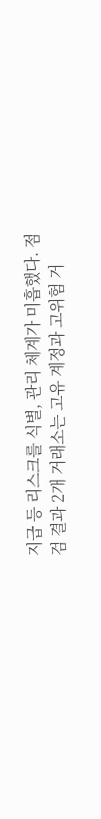지급 등 리스크를 식별, 관리 체계가 미흡했다. 점검 결과 2개 거래소는 고유 계정과 고위험 거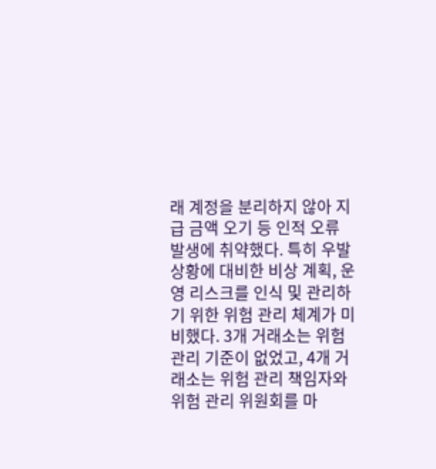래 계정을 분리하지 않아 지급 금액 오기 등 인적 오류 발생에 취약했다. 특히 우발 상황에 대비한 비상 계획, 운영 리스크를 인식 및 관리하기 위한 위험 관리 체계가 미비했다. 3개 거래소는 위험 관리 기준이 없었고, 4개 거래소는 위험 관리 책임자와 위험 관리 위원회를 마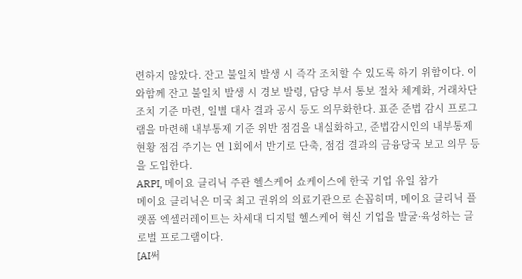련하지 않았다. 잔고 불일치 발생 시 즉각 조치할 수 있도록 하기 위함이다. 이와함께 잔고 불일치 발생 시 경보 발령, 담당 부서 통보 절차 체계화, 거래차단조치 기준 마련, 일별 대사 결과 공시 등도 의무화한다. 표준 준법 감시 프로그램을 마련해 내부통제 기준 위반 점검을 내실화하고, 준법감시인의 내부통제 현황 점검 주기는 연 1회에서 반기로 단축, 점검 결과의 금융당국 보고 의무 등을 도입한다.
ARPI, 메이요 클리닉 주관 헬스케어 쇼케이스에 한국 기업 유일 참가
메이요 클리닉은 미국 최고 권위의 의료기관으로 손꼽히며, 메이요 클리닉 플랫폼 엑셀러레이트는 차세대 디지털 헬스케어 혁신 기업을 발굴·육성하는 글로벌 프로그램이다.
[AI써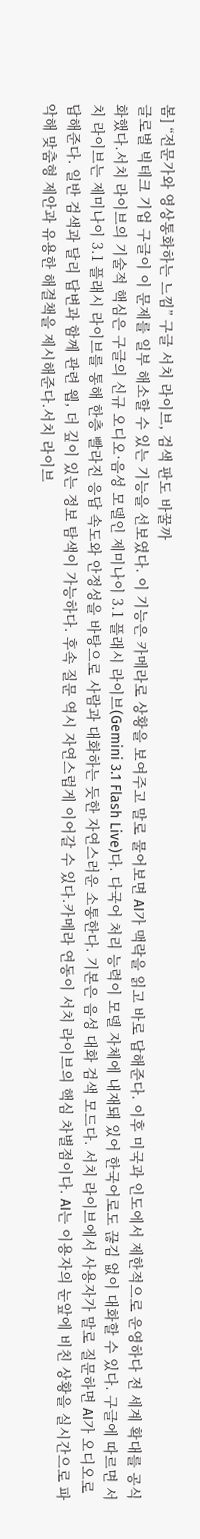봄] “전문가와 영상통화하는 느낌” 구글 서치 라이브, 검색 판도 바꿀까
글로벌 빅테크 기업 구글이 이 문제를 일부 해소할 수 있는 기능을 선보였다. 이 기능은 카메라로 상황을 보여주고 말로 물어보면 AI가 맥락을 읽고 바로 답해준다. 이후 미국과 인도에서 제한적으로 운영하다 전 세계 확대를 공식화했다.서치 라이브의 기술적 핵심은 구글의 신규 오디오·음성 모델인 제미나이 3.1 플래시 라이브(Gemini 3.1 Flash Live)다. 다국어 처리 능력이 모델 자체에 내재돼 있어 한국어로도 끊김 없이 대화할 수 있다. 구글에 따르면 서치 라이브는 제미나이 3.1 플래시 라이브를 통해 한층 빨라진 응답 속도와 안정성을 바탕으로 사람과 대화하는 듯한 자연스러운 소통한다. 기본은 음성 대화 검색 모드다. 서치 라이브에서 사용자가 말로 질문하면 AI가 오디오로 답해준다. 일반 검색과 달리 답변과 함께 관련 웹, 더 깊이 있는 정보 탐색이 가능하다. 후속 질문 역시 자연스럽게 이어갈 수 있다.카메라 연동이 서치 라이브의 핵심 차별점이다. AI는 이용자의 눈앞에 비친 상황을 실시간으로 파악해 맞춤형 제안과 유용한 해결책을 제시해준다.서치 라이브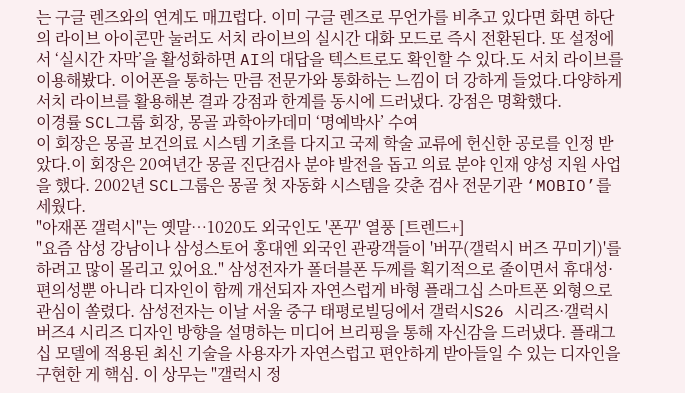는 구글 렌즈와의 연계도 매끄럽다. 이미 구글 렌즈로 무언가를 비추고 있다면 화면 하단의 라이브 아이콘만 눌러도 서치 라이브의 실시간 대화 모드로 즉시 전환된다. 또 설정에서 ‘실시간 자막’을 활성화하면 AI의 대답을 텍스트로도 확인할 수 있다.도 서치 라이브를 이용해봤다. 이어폰을 통하는 만큼 전문가와 통화하는 느낌이 더 강하게 들었다.다양하게 서치 라이브를 활용해본 결과 강점과 한계를 동시에 드러냈다. 강점은 명확했다.
이경률 SCL그룹 회장, 몽골 과학아카데미 ‘명예박사’ 수여
이 회장은 몽골 보건의료 시스템 기초를 다지고 국제 학술 교류에 헌신한 공로를 인정 받았다.이 회장은 20여년간 몽골 진단검사 분야 발전을 돕고 의료 분야 인재 양성 지원 사업을 했다. 2002년 SCL그룹은 몽골 첫 자동화 시스템을 갖춘 검사 전문기관 ‘MOBIO’를 세웠다.
"아재폰 갤럭시"는 옛말…1020도 외국인도 '폰꾸' 열풍 [트렌드+]
"요즘 삼성 강남이나 삼성스토어 홍대엔 외국인 관광객들이 '버꾸(갤럭시 버즈 꾸미기)'를 하려고 많이 몰리고 있어요." 삼성전자가 폴더블폰 두께를 획기적으로 줄이면서 휴대성·편의성뿐 아니라 디자인이 함께 개선되자 자연스럽게 바형 플래그십 스마트폰 외형으로 관심이 쏠렸다. 삼성전자는 이날 서울 중구 태평로빌딩에서 갤럭시S26 시리즈·갤럭시 버즈4 시리즈 디자인 방향을 설명하는 미디어 브리핑을 통해 자신감을 드러냈다. 플래그십 모델에 적용된 최신 기술을 사용자가 자연스럽고 편안하게 받아들일 수 있는 디자인을 구현한 게 핵심. 이 상무는 "갤럭시 정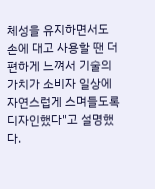체성을 유지하면서도 손에 대고 사용할 땐 더 편하게 느껴서 기술의 가치가 소비자 일상에 자연스럽게 스며들도록 디자인했다"고 설명했다.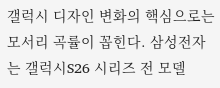갤럭시 디자인 변화의 핵심으로는 모서리 곡률이 꼽힌다. 삼성전자는 갤럭시S26 시리즈 전 모델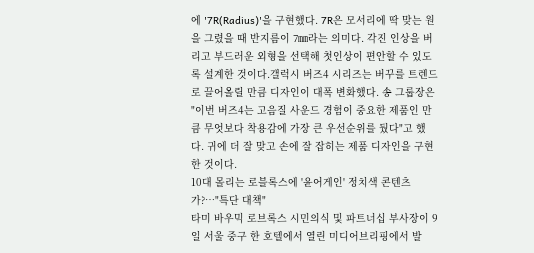에 '7R(Radius)'을 구현했다. 7R은 모서리에 딱 맞는 원을 그렸을 때 반지름이 7㎜라는 의미다. 각진 인상을 버리고 부드러운 외형을 선택해 첫인상이 편안할 수 있도록 설계한 것이다.갤럭시 버즈4 시리즈는 버꾸를 트렌드로 끌어올릴 만큼 디자인이 대폭 변화했다. 송 그룹장은 "이번 버즈4는 고음질 사운드 경험이 중요한 제품인 만큼 무엇보다 착용감에 가장 큰 우선순위를 뒀다"고 했다. 귀에 더 잘 맞고 손에 잘 잡히는 제품 디자인을 구현한 것이다.
10대 몰리는 로블록스에 '윤어게인' 정치색 콘텐츠가?…"특단 대책"
타미 바우믹 로브록스 시민의식 및 파트너십 부사장이 9일 서울 중구 한 호텔에서 열린 미디어브리핑에서 발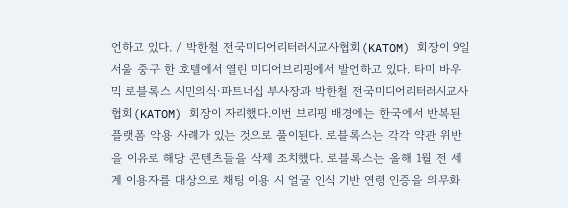언하고 있다. / 박한철 전국미디어리터러시교사협회(KATOM) 회장이 9일 서울 중구 한 호텔에서 열린 미디어브리핑에서 발언하고 있다. 타미 바우믹 로블록스 시민의식·파트너십 부사장과 박한철 전국미디어리터러시교사협회(KATOM) 회장이 자리했다.이번 브리핑 배경에는 한국에서 반복된 플랫폼 악용 사례가 있는 것으로 풀이된다. 로블록스는 각각 약관 위반을 이유로 해당 콘텐츠들을 삭제 조치했다. 로블록스는 올해 1월 전 세계 이용자를 대상으로 채팅 이용 시 얼굴 인식 기반 연령 인증을 의무화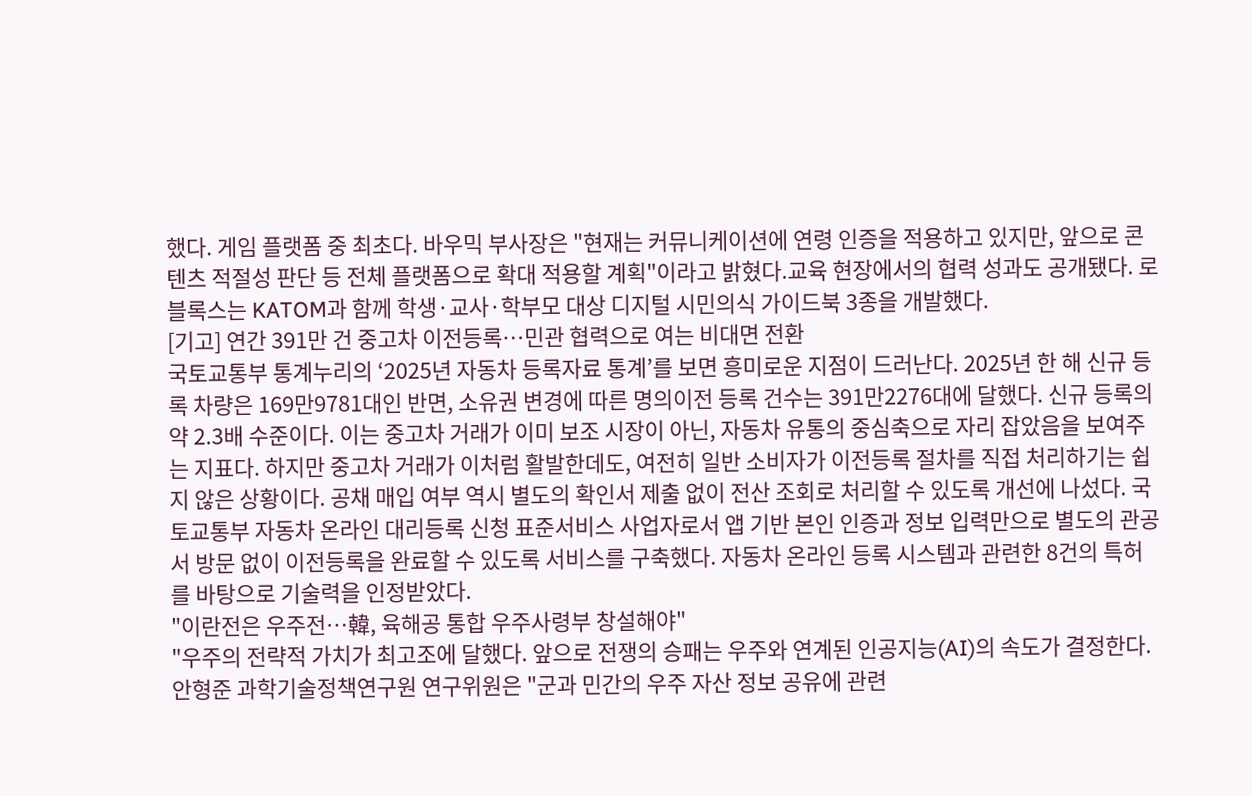했다. 게임 플랫폼 중 최초다. 바우믹 부사장은 "현재는 커뮤니케이션에 연령 인증을 적용하고 있지만, 앞으로 콘텐츠 적절성 판단 등 전체 플랫폼으로 확대 적용할 계획"이라고 밝혔다.교육 현장에서의 협력 성과도 공개됐다. 로블록스는 KATOM과 함께 학생·교사·학부모 대상 디지털 시민의식 가이드북 3종을 개발했다.
[기고] 연간 391만 건 중고차 이전등록…민관 협력으로 여는 비대면 전환
국토교통부 통계누리의 ‘2025년 자동차 등록자료 통계’를 보면 흥미로운 지점이 드러난다. 2025년 한 해 신규 등록 차량은 169만9781대인 반면, 소유권 변경에 따른 명의이전 등록 건수는 391만2276대에 달했다. 신규 등록의 약 2.3배 수준이다. 이는 중고차 거래가 이미 보조 시장이 아닌, 자동차 유통의 중심축으로 자리 잡았음을 보여주는 지표다. 하지만 중고차 거래가 이처럼 활발한데도, 여전히 일반 소비자가 이전등록 절차를 직접 처리하기는 쉽지 않은 상황이다. 공채 매입 여부 역시 별도의 확인서 제출 없이 전산 조회로 처리할 수 있도록 개선에 나섰다. 국토교통부 자동차 온라인 대리등록 신청 표준서비스 사업자로서 앱 기반 본인 인증과 정보 입력만으로 별도의 관공서 방문 없이 이전등록을 완료할 수 있도록 서비스를 구축했다. 자동차 온라인 등록 시스템과 관련한 8건의 특허를 바탕으로 기술력을 인정받았다.
"이란전은 우주전…韓, 육해공 통합 우주사령부 창설해야"
"우주의 전략적 가치가 최고조에 달했다. 앞으로 전쟁의 승패는 우주와 연계된 인공지능(AI)의 속도가 결정한다. 안형준 과학기술정책연구원 연구위원은 "군과 민간의 우주 자산 정보 공유에 관련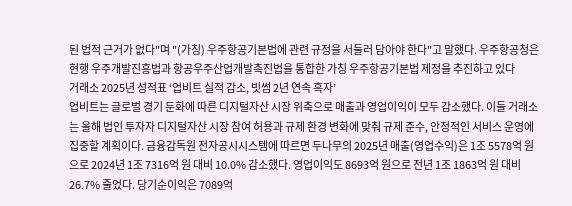된 법적 근거가 없다"며 "(가칭) 우주항공기본법에 관련 규정을 서둘러 담아야 한다"고 말했다. 우주항공청은 현행 우주개발진흥법과 항공우주산업개발촉진법을 통합한 가칭 우주항공기본법 제정을 추진하고 있다
거래소 2025년 성적표 ‘업비트 실적 감소, 빗썸 2년 연속 흑자’
업비트는 글로벌 경기 둔화에 따른 디지털자산 시장 위축으로 매출과 영업이익이 모두 감소했다. 이들 거래소는 올해 법인 투자자 디지털자산 시장 참여 허용과 규제 환경 변화에 맞춰 규제 준수, 안정적인 서비스 운영에 집중할 계획이다. 금융감독원 전자공시시스템에 따르면 두나무의 2025년 매출(영업수익)은 1조 5578억 원으로 2024년 1조 7316억 원 대비 10.0% 감소했다. 영업이익도 8693억 원으로 전년 1조 1863억 원 대비 26.7% 줄었다. 당기순이익은 7089억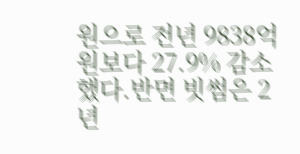원으로 전년 9838억 원보다 27.9% 감소했다.반면 빗썸은 2년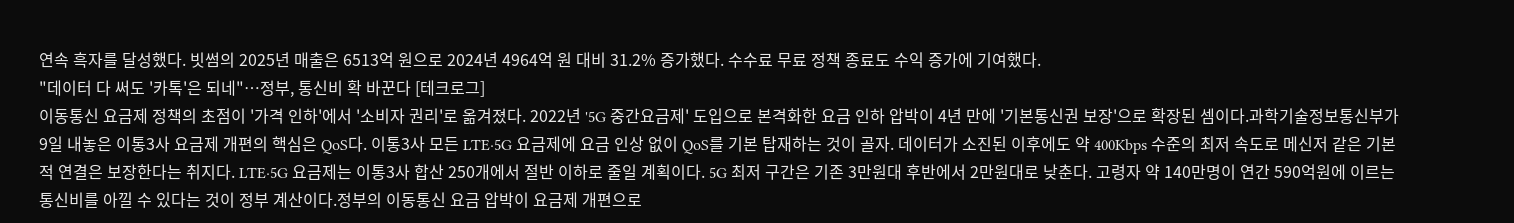연속 흑자를 달성했다. 빗썸의 2025년 매출은 6513억 원으로 2024년 4964억 원 대비 31.2% 증가했다. 수수료 무료 정책 종료도 수익 증가에 기여했다.
"데이터 다 써도 '카톡'은 되네"…정부, 통신비 확 바꾼다 [테크로그]
이동통신 요금제 정책의 초점이 '가격 인하'에서 '소비자 권리'로 옮겨졌다. 2022년 '5G 중간요금제' 도입으로 본격화한 요금 인하 압박이 4년 만에 '기본통신권 보장'으로 확장된 셈이다.과학기술정보통신부가 9일 내놓은 이통3사 요금제 개편의 핵심은 QoS다. 이통3사 모든 LTE·5G 요금제에 요금 인상 없이 QoS를 기본 탑재하는 것이 골자. 데이터가 소진된 이후에도 약 400Kbps 수준의 최저 속도로 메신저 같은 기본적 연결은 보장한다는 취지다. LTE·5G 요금제는 이통3사 합산 250개에서 절반 이하로 줄일 계획이다. 5G 최저 구간은 기존 3만원대 후반에서 2만원대로 낮춘다. 고령자 약 140만명이 연간 590억원에 이르는 통신비를 아낄 수 있다는 것이 정부 계산이다.정부의 이동통신 요금 압박이 요금제 개편으로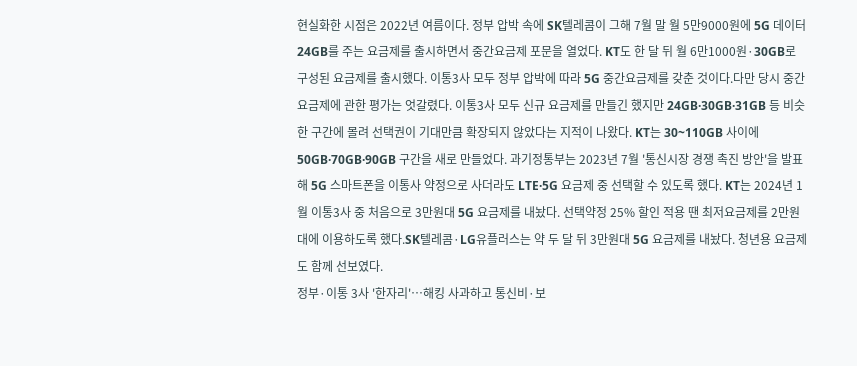현실화한 시점은 2022년 여름이다. 정부 압박 속에 SK텔레콤이 그해 7월 말 월 5만9000원에 5G 데이터 24GB를 주는 요금제를 출시하면서 중간요금제 포문을 열었다. KT도 한 달 뒤 월 6만1000원·30GB로 구성된 요금제를 출시했다. 이통3사 모두 정부 압박에 따라 5G 중간요금제를 갖춘 것이다.다만 당시 중간요금제에 관한 평가는 엇갈렸다. 이통3사 모두 신규 요금제를 만들긴 했지만 24GB·30GB·31GB 등 비슷한 구간에 몰려 선택권이 기대만큼 확장되지 않았다는 지적이 나왔다. KT는 30~110GB 사이에 50GB·70GB·90GB 구간을 새로 만들었다. 과기정통부는 2023년 7월 '통신시장 경쟁 촉진 방안'을 발표해 5G 스마트폰을 이통사 약정으로 사더라도 LTE·5G 요금제 중 선택할 수 있도록 했다. KT는 2024년 1월 이통3사 중 처음으로 3만원대 5G 요금제를 내놨다. 선택약정 25% 할인 적용 땐 최저요금제를 2만원대에 이용하도록 했다.SK텔레콤·LG유플러스는 약 두 달 뒤 3만원대 5G 요금제를 내놨다. 청년용 요금제도 함께 선보였다.
정부·이통 3사 '한자리'…해킹 사과하고 통신비·보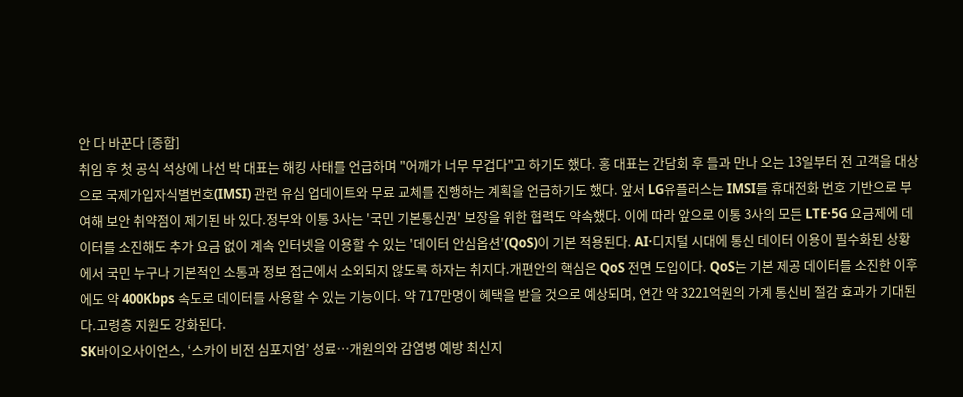안 다 바꾼다 [종합]
취임 후 첫 공식 석상에 나선 박 대표는 해킹 사태를 언급하며 "어깨가 너무 무겁다"고 하기도 했다. 홍 대표는 간담회 후 들과 만나 오는 13일부터 전 고객을 대상으로 국제가입자식별번호(IMSI) 관련 유심 업데이트와 무료 교체를 진행하는 계획을 언급하기도 했다. 앞서 LG유플러스는 IMSI를 휴대전화 번호 기반으로 부여해 보안 취약점이 제기된 바 있다.정부와 이통 3사는 '국민 기본통신권' 보장을 위한 협력도 약속했다. 이에 따라 앞으로 이통 3사의 모든 LTE·5G 요금제에 데이터를 소진해도 추가 요금 없이 계속 인터넷을 이용할 수 있는 '데이터 안심옵션'(QoS)이 기본 적용된다. AI·디지털 시대에 통신 데이터 이용이 필수화된 상황에서 국민 누구나 기본적인 소통과 정보 접근에서 소외되지 않도록 하자는 취지다.개편안의 핵심은 QoS 전면 도입이다. QoS는 기본 제공 데이터를 소진한 이후에도 약 400Kbps 속도로 데이터를 사용할 수 있는 기능이다. 약 717만명이 혜택을 받을 것으로 예상되며, 연간 약 3221억원의 가계 통신비 절감 효과가 기대된다.고령층 지원도 강화된다.
SK바이오사이언스, ‘스카이 비전 심포지엄’ 성료…개원의와 감염병 예방 최신지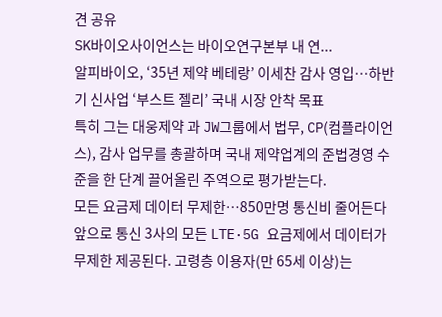견 공유
SK바이오사이언스는 바이오연구본부 내 연...
알피바이오, ‘35년 제약 베테랑’ 이세찬 감사 영입…하반기 신사업 ‘부스트 젤리’ 국내 시장 안착 목표
특히 그는 대웅제약 과 JW그룹에서 법무, CP(컴플라이언스), 감사 업무를 총괄하며 국내 제약업계의 준법경영 수준을 한 단계 끌어올린 주역으로 평가받는다.
모든 요금제 데이터 무제한…850만명 통신비 줄어든다
앞으로 통신 3사의 모든 LTE·5G 요금제에서 데이터가 무제한 제공된다. 고령층 이용자(만 65세 이상)는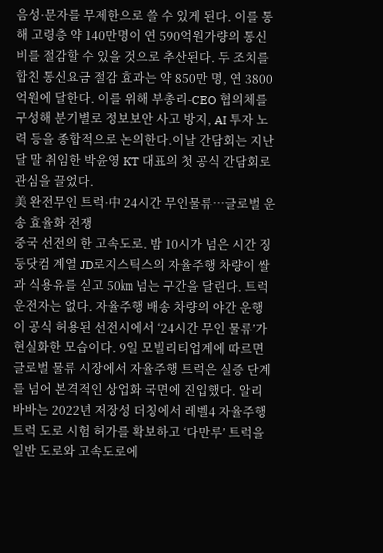음성·문자를 무제한으로 쓸 수 있게 된다. 이를 통해 고령층 약 140만명이 연 590억원가량의 통신비를 절감할 수 있을 것으로 추산된다. 두 조치를 합친 통신요금 절감 효과는 약 850만 명, 연 3800억원에 달한다. 이를 위해 부총리-CEO 협의체를 구성해 분기별로 정보보안 사고 방지, AI 투자 노력 등을 종합적으로 논의한다.이날 간담회는 지난달 말 취임한 박윤영 KT 대표의 첫 공식 간담회로 관심을 끌었다.
美 완전무인 트럭·中 24시간 무인물류…글로벌 운송 효율화 전쟁
중국 선전의 한 고속도로. 밤 10시가 넘은 시간 징둥닷컴 계열 JD로지스틱스의 자율주행 차량이 쌀과 식용유를 싣고 50㎞ 넘는 구간을 달린다. 트럭 운전자는 없다. 자율주행 배송 차량의 야간 운행이 공식 허용된 선전시에서 ‘24시간 무인 물류’가 현실화한 모습이다. 9일 모빌리티업계에 따르면 글로벌 물류 시장에서 자율주행 트럭은 실증 단계를 넘어 본격적인 상업화 국면에 진입했다. 알리바바는 2022년 저장성 더칭에서 레벨4 자율주행 트럭 도로 시험 허가를 확보하고 ‘다만루’ 트럭을 일반 도로와 고속도로에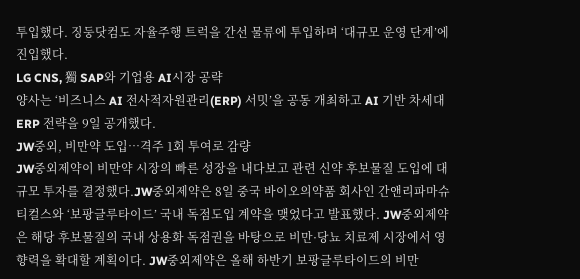투입했다. 징둥닷컴도 자율주행 트럭을 간선 물류에 투입하며 ‘대규모 운영 단계’에 진입했다.
LG CNS, 獨 SAP와 기업용 AI시장 공략
양사는 ‘비즈니스 AI 전사적자원관리(ERP) 서밋’을 공동 개최하고 AI 기반 차세대 ERP 전략을 9일 공개했다.
JW중외, 비만약 도입…격주 1회 투여로 감량
JW중외제약이 비만약 시장의 빠른 성장을 내다보고 관련 신약 후보물질 도입에 대규모 투자를 결정했다.JW중외제약은 8일 중국 바이오의약품 회사인 간앤리파마슈티컬스와 ‘보팡글루타이드’ 국내 독점도입 계약을 맺었다고 발표했다. JW중외제약은 해당 후보물질의 국내 상용화 독점권을 바탕으로 비만·당뇨 치료제 시장에서 영향력을 확대할 계획이다. JW중외제약은 올해 하반기 보팡글루타이드의 비만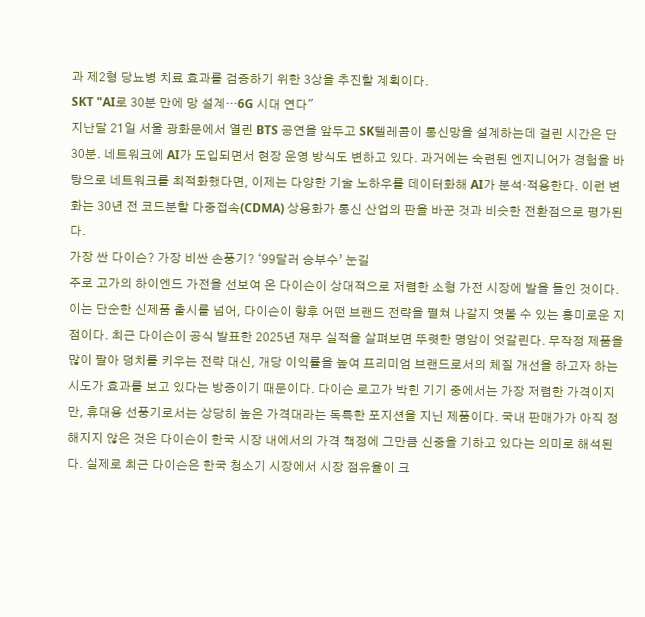과 제2형 당뇨병 치료 효과를 검증하기 위한 3상을 추진할 계획이다.
SKT "AI로 30분 만에 망 설계…6G 시대 연다"
지난달 21일 서울 광화문에서 열린 BTS 공연을 앞두고 SK텔레콤이 통신망을 설계하는데 걸린 시간은 단 30분. 네트워크에 AI가 도입되면서 현장 운영 방식도 변하고 있다. 과거에는 숙련된 엔지니어가 경험을 바탕으로 네트워크를 최적화했다면, 이제는 다양한 기술 노하우를 데이터화해 AI가 분석·적용한다. 이런 변화는 30년 전 코드분할 다중접속(CDMA) 상용화가 통신 산업의 판을 바꾼 것과 비슷한 전환점으로 평가된다.
가장 싼 다이슨? 가장 비싼 손풍기? ‘99달러 승부수’ 눈길
주로 고가의 하이엔드 가전을 선보여 온 다이슨이 상대적으로 저렴한 소형 가전 시장에 발을 들인 것이다. 이는 단순한 신제품 출시를 넘어, 다이슨이 향후 어떤 브랜드 전략을 펼쳐 나갈지 엿볼 수 있는 흥미로운 지점이다. 최근 다이슨이 공식 발표한 2025년 재무 실적을 살펴보면 뚜렷한 명암이 엇갈린다. 무작정 제품을 많이 팔아 덩치를 키우는 전략 대신, 개당 이익률을 높여 프리미엄 브랜드로서의 체질 개선을 하고자 하는 시도가 효과를 보고 있다는 방증이기 때문이다. 다이슨 로고가 박힌 기기 중에서는 가장 저렴한 가격이지만, 휴대용 선풍기로서는 상당히 높은 가격대라는 독특한 포지션을 지닌 제품이다. 국내 판매가가 아직 정해지지 않은 것은 다이슨이 한국 시장 내에서의 가격 책정에 그만큼 신중을 기하고 있다는 의미로 해석된다. 실제로 최근 다이슨은 한국 청소기 시장에서 시장 점유율이 크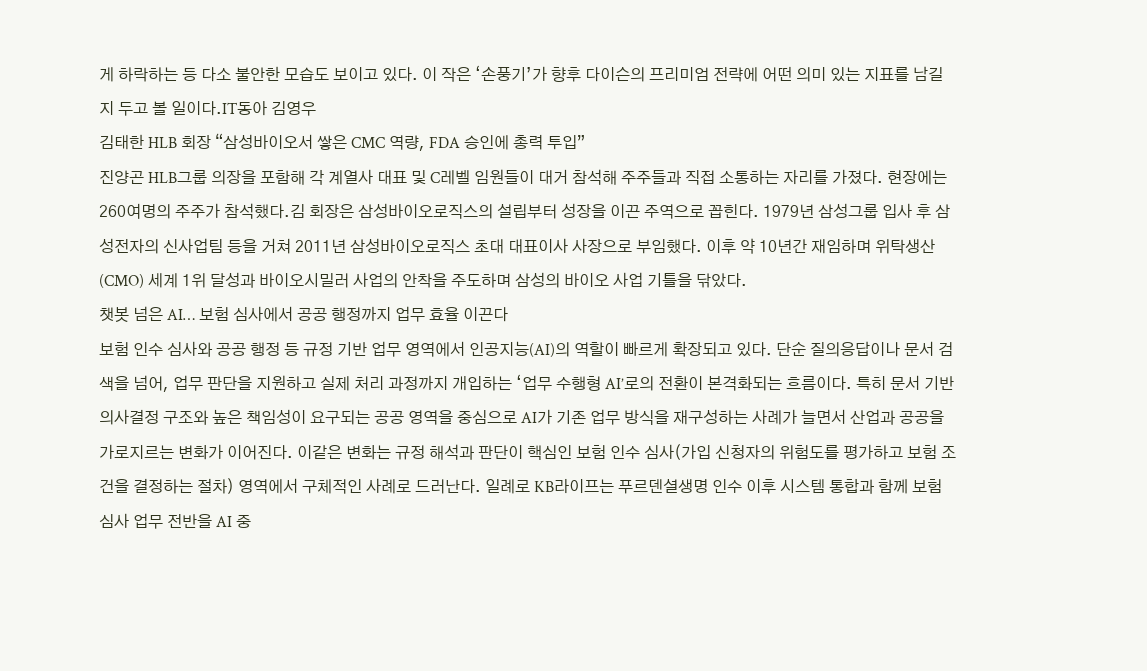게 하락하는 등 다소 불안한 모습도 보이고 있다. 이 작은 ‘손풍기’가 향후 다이슨의 프리미엄 전략에 어떤 의미 있는 지표를 남길지 두고 볼 일이다.IT동아 김영우
김태한 HLB 회장 “삼성바이오서 쌓은 CMC 역량, FDA 승인에 총력 투입”
진양곤 HLB그룹 의장을 포함해 각 계열사 대표 및 C레벨 임원들이 대거 참석해 주주들과 직접 소통하는 자리를 가졌다. 현장에는 260여명의 주주가 참석했다.김 회장은 삼성바이오로직스의 설립부터 성장을 이끈 주역으로 꼽힌다. 1979년 삼성그룹 입사 후 삼성전자의 신사업팀 등을 거쳐 2011년 삼성바이오로직스 초대 대표이사 사장으로 부임했다. 이후 약 10년간 재임하며 위탁생산(CMO) 세계 1위 달성과 바이오시밀러 사업의 안착을 주도하며 삼성의 바이오 사업 기틀을 닦았다.
챗봇 넘은 AI… 보험 심사에서 공공 행정까지 업무 효율 이끈다
보험 인수 심사와 공공 행정 등 규정 기반 업무 영역에서 인공지능(AI)의 역할이 빠르게 확장되고 있다. 단순 질의응답이나 문서 검색을 넘어, 업무 판단을 지원하고 실제 처리 과정까지 개입하는 ‘업무 수행형 AI’로의 전환이 본격화되는 흐름이다. 특히 문서 기반 의사결정 구조와 높은 책임성이 요구되는 공공 영역을 중심으로 AI가 기존 업무 방식을 재구성하는 사례가 늘면서 산업과 공공을 가로지르는 변화가 이어진다. 이같은 변화는 규정 해석과 판단이 핵심인 보험 인수 심사(가입 신청자의 위험도를 평가하고 보험 조건을 결정하는 절차) 영역에서 구체적인 사례로 드러난다. 일례로 KB라이프는 푸르덴셜생명 인수 이후 시스템 통합과 함께 보험 심사 업무 전반을 AI 중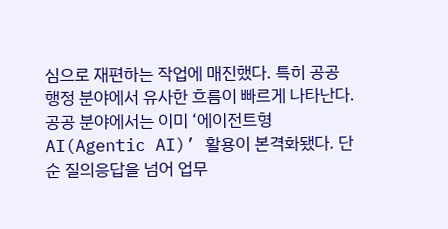심으로 재편하는 작업에 매진했다. 특히 공공 행정 분야에서 유사한 흐름이 빠르게 나타난다. 공공 분야에서는 이미 ‘에이전트형 AI(Agentic AI)’ 활용이 본격화됐다. 단순 질의응답을 넘어 업무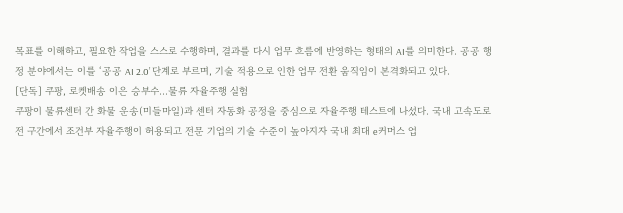목표를 이해하고, 필요한 작업을 스스로 수행하며, 결과를 다시 업무 흐름에 반영하는 형태의 AI를 의미한다. 공공 행정 분야에서는 이를 ‘공공 AI 2.0’ 단계로 부르며, 기술 적용으로 인한 업무 전환 움직임이 본격화되고 있다.
[단독] 쿠팡, 로켓배송 이은 승부수…물류 자율주행 실험
쿠팡이 물류센터 간 화물 운송(미들마일)과 센터 자동화 공정을 중심으로 자율주행 테스트에 나섰다. 국내 고속도로 전 구간에서 조건부 자율주행이 허용되고 전문 기업의 기술 수준이 높아지자 국내 최대 e커머스 업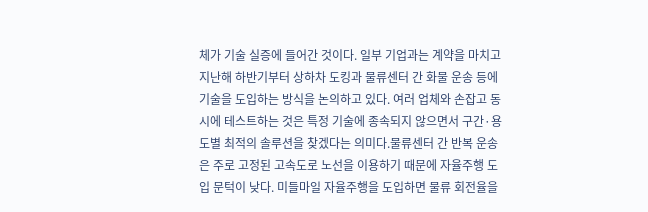체가 기술 실증에 들어간 것이다. 일부 기업과는 계약을 마치고 지난해 하반기부터 상하차 도킹과 물류센터 간 화물 운송 등에 기술을 도입하는 방식을 논의하고 있다. 여러 업체와 손잡고 동시에 테스트하는 것은 특정 기술에 종속되지 않으면서 구간·용도별 최적의 솔루션을 찾겠다는 의미다.물류센터 간 반복 운송은 주로 고정된 고속도로 노선을 이용하기 때문에 자율주행 도입 문턱이 낮다. 미들마일 자율주행을 도입하면 물류 회전율을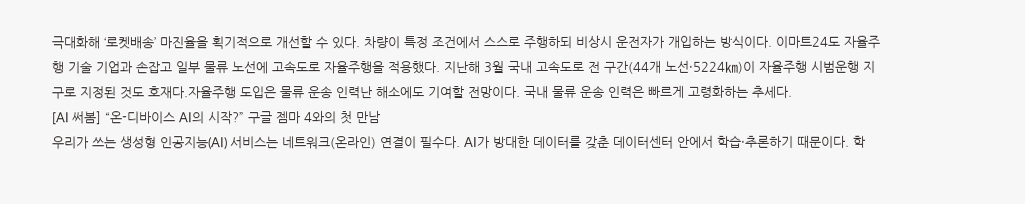극대화해 ‘로켓배송’ 마진율을 획기적으로 개선할 수 있다. 차량이 특정 조건에서 스스로 주행하되 비상시 운전자가 개입하는 방식이다. 이마트24도 자율주행 기술 기업과 손잡고 일부 물류 노선에 고속도로 자율주행을 적용했다. 지난해 3월 국내 고속도로 전 구간(44개 노선·5224㎞)이 자율주행 시범운행 지구로 지정된 것도 호재다.자율주행 도입은 물류 운송 인력난 해소에도 기여할 전망이다. 국내 물류 운송 인력은 빠르게 고령화하는 추세다.
[AI 써봄] “온-디바이스 AI의 시작?” 구글 젬마 4와의 첫 만남
우리가 쓰는 생성형 인공지능(AI) 서비스는 네트워크(온라인) 연결이 필수다. AI가 방대한 데이터를 갖춘 데이터센터 안에서 학습·추론하기 때문이다. 학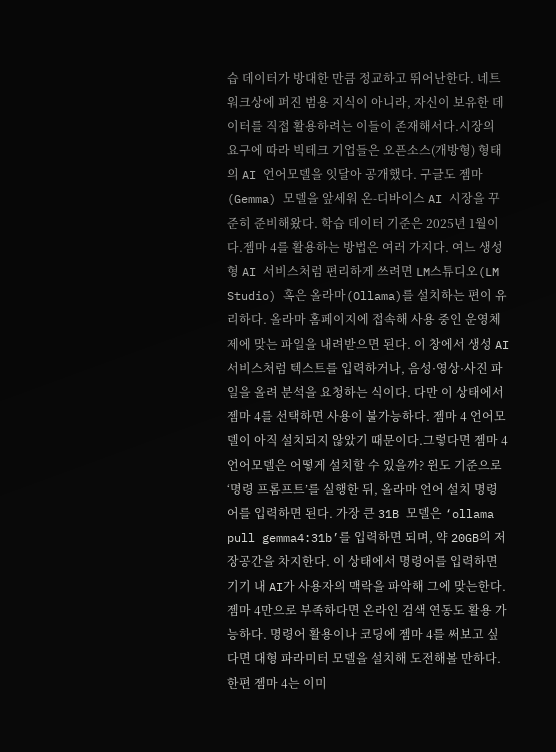습 데이터가 방대한 만큼 정교하고 뛰어난한다. 네트워크상에 퍼진 범용 지식이 아니라, 자신이 보유한 데이터를 직접 활용하려는 이들이 존재해서다.시장의 요구에 따라 빅테크 기업들은 오픈소스(개방형) 형태의 AI 언어모델을 잇달아 공개했다. 구글도 젬마(Gemma) 모델을 앞세워 온-디바이스 AI 시장을 꾸준히 준비해왔다. 학습 데이터 기준은 2025년 1월이다.젬마 4를 활용하는 방법은 여러 가지다. 여느 생성형 AI 서비스처럼 편리하게 쓰려면 LM스튜디오(LM Studio) 혹은 올라마(Ollama)를 설치하는 편이 유리하다. 올라마 홈페이지에 접속해 사용 중인 운영체제에 맞는 파일을 내려받으면 된다. 이 창에서 생성 AI 서비스처럼 텍스트를 입력하거나, 음성·영상·사진 파일을 올려 분석을 요청하는 식이다. 다만 이 상태에서 젬마 4를 선택하면 사용이 불가능하다. 젬마 4 언어모델이 아직 설치되지 않았기 때문이다.그렇다면 젬마 4 언어모델은 어떻게 설치할 수 있을까? 윈도 기준으로 ‘명령 프롬프트’를 실행한 뒤, 올라마 언어 설치 명령어를 입력하면 된다. 가장 큰 31B 모델은 ‘ollama pull gemma4:31b’를 입력하면 되며, 약 20GB의 저장공간을 차지한다. 이 상태에서 명령어를 입력하면 기기 내 AI가 사용자의 맥락을 파악해 그에 맞는한다.젬마 4만으로 부족하다면 온라인 검색 연동도 활용 가능하다. 명령어 활용이나 코딩에 젬마 4를 써보고 싶다면 대형 파라미터 모델을 설치해 도전해볼 만하다.한편 젬마 4는 이미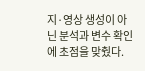지·영상 생성이 아닌 분석과 변수 확인에 초점을 맞췄다.